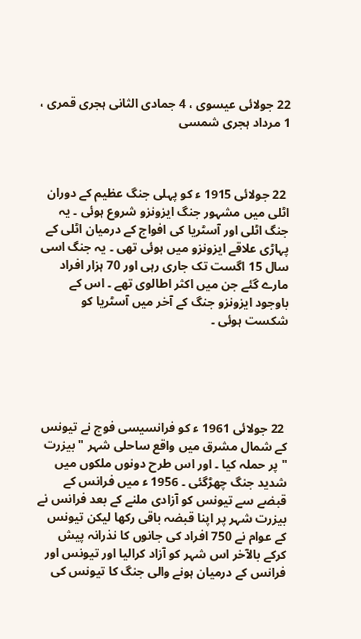22 جولائی عیسوی ، 4 جمادی الثانی ہجری قمری ، 1 مرداد ہجری شمسی



 22 جولائی 1915 ء کو پہلی جنگ عظیم کے دوران اٹلی میں مشہور جنگ ایزونزو شروع ہوئی ۔ یہ جنگ اٹلی اور آسٹریا کی افواج کے درمیان اٹلی کے پہاڑی علاقے ایزونزو میں ہوئی تھی ۔ یہ جنگ اسی سال 15 اگست تک جاری رہی اور 70 ہزار افراد مارے گئے جن میں اکثر اطالوی تھے ۔ اس کے باوجود ایزونزو جنگ کے آخر میں آسٹریا کو شکست ہوئی ۔





 22 جولائی 1961 ء کو فرانسیسی فوج نے تیونس کے شمال مشرق میں واقع ساحلی شہر " بیزرت " پر حملہ کیا ۔ اور اس طرح دونوں ملکوں میں شدید جنگ چھڑگئی ۔ 1956 ء میں فرانس کے قبضے سے تیونس کو آزادی ملنے کے بعد فرانس نے بیزرت شہر پر اپنا قبضہ باقی رکھا لیکن تیونس کے عوام نے 750 افراد کی جانوں کا نذرانہ پیش کرکے بالآخر اس شہر کو آزاد کرالیا اور تیونس اور فرانس کے درمیان ہونے والی جنگ کا تیونس کی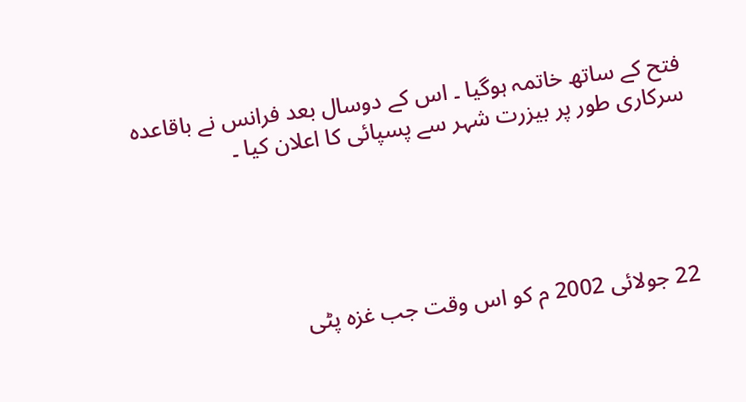فتح کے ساتھ خاتمہ ہوگیا ۔ اس کے دوسال بعد فرانس نے باقاعدہ سرکاری طور پر بیزرت شہر سے پسپائی کا اعلان کیا ۔





 22 جولائی 2002 م کو اس وقت جب غزہ پٹی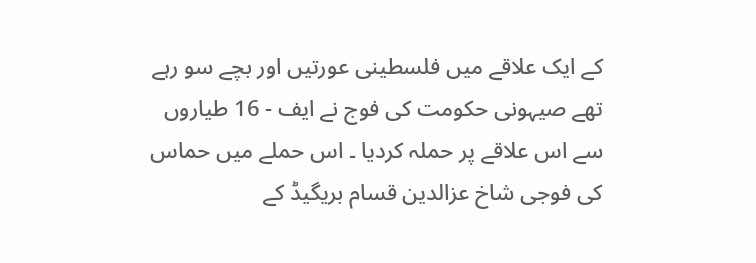کے ایک علاقے میں فلسطینی عورتیں اور بچے سو رہے تھے صیہونی حکومت کی فوج نے ایف - 16 طیاروں سے اس علاقے پر حملہ کردیا ۔ اس حملے میں حماس کی فوجی شاخ عزالدین قسام بریگیڈ کے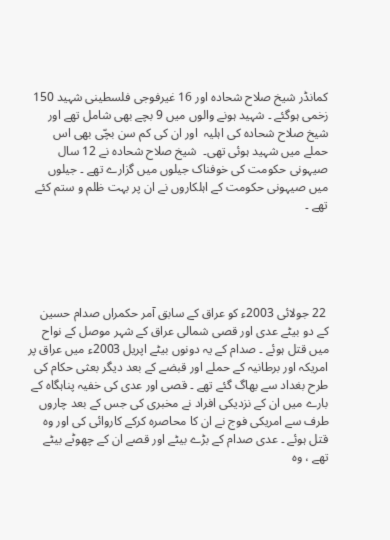کمانڈر شیخ صلاح شحادہ اور 16 غیرفوجی فلسطینی شہید 150 زخمی ہوگئے ۔ شہید ہونے والوں میں 9 بچے بھی شامل تھے اور شیخ صلاح شحادہ کی اہلیہ  اور ان کی کم سن بچّی بھی اس حملے میں شہید ہوئی تھی۔  شیخ صلاح شحادہ نے 12 سال صیہونی حکومت کی خوفناک جیلوں میں گزارے تھے ۔ جیلوں میں صیہونی حکومت کے اہلکاروں نے ان پر بہت ظلم و ستم کئے تھے ۔





 22 جولائی 2003ء کو عراق کے سابق آمر حکمراں صدام حسین کے دو بیٹے عدی اور قصی شمالی عراق کے شہر موصل کے نواح میں قتل ہوئے ۔ صدام کے یہ دونوں بیٹے اپریل 2003ء میں عراق پر امریکہ اور برطانیہ کے حملے اور قبضے کے بعد دیگر بعثی حکام کی طرح بغداد سے بھاگ گئے تھے ۔ قصی اور عدی کی خفیہ پناہگاہ کے بارے میں ان کے نزدیکی افراد نے مخبری کی جس کے بعد چاروں طرف سے امریکی فوج نے ان کا محاصرہ کرکے کاروائی کی اور وہ قتل ہوئے ۔ عدی صدام کے بڑے بیٹے اور قصے ان کے چھوٹے بیٹے تھے ، وہ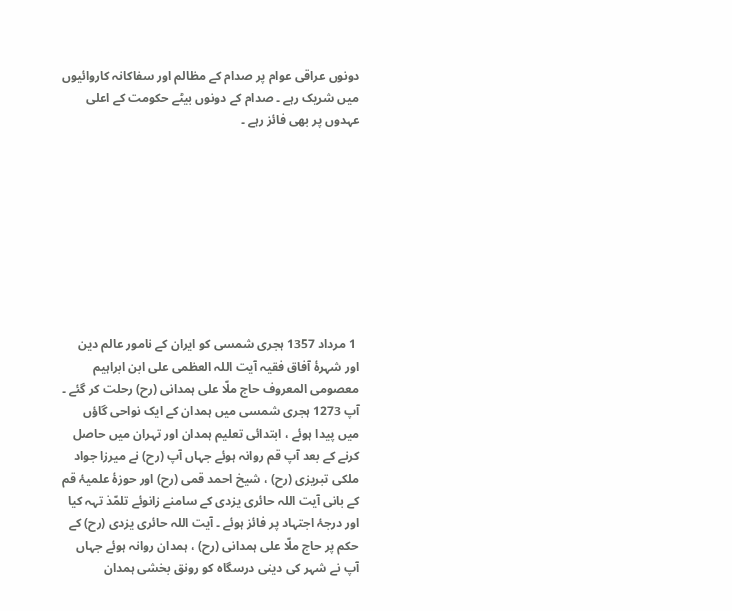دونوں عراقی عوام پر صدام کے مظالم اور سفاکانہ کاروائیوں میں شریک رہے ۔ صدام کے دونوں بیٹے حکومت کے اعلی عہدوں پر بھی فائز رہے ۔









 1 مرداد 1357 ہجری شمسی کو ایران کے نامور عالم دین اور شہرۂ آفاق فقیہ آیت اللہ العظمی علی ابن ابراہیم معصومی المعروف حاج ملّا علی ہمدانی (رح) رحلت کر گئے ۔ آپ 1273 ہجری شمسی میں ہمدان کے ایک نواحی گاؤں میں پیدا ہوئے ، ابتدائی تعلیم ہمدان اور تہران میں حاصل کرنے کے بعد آپ قم روانہ ہوئے جہاں آپ (رح) نے میرزا جواد ملکی تبریزی (رح) ، شیخ احمد قمی (رح) اور حوزۂ علمیۂ قم کے بانی آیت اللہ حائری یزدی کے سامنے زانوئے تلمّذ تہہ کیا اور درجۂ اجتہاد پر فائز ہوئے ۔ آیت اللہ حائری یزدی (رح) کے حکم پر حاج ملّا علی ہمدانی (رح) ، ہمدان روانہ ہوئے جہاں آپ نے شہر کی دینی درسگاہ کو رونق بخشی ہمدان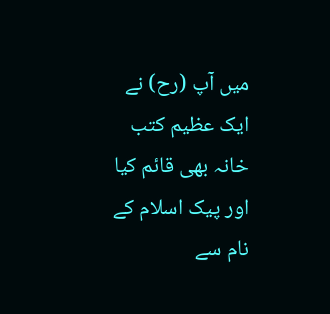میں آپ (رح) نے ایک عظیم کتب خانہ بھی قائم کیا اور پیک اسلام کے نام سے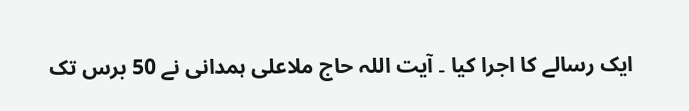ایک رسالے کا اجرا کیا ۔ آیت اللہ حاج ملاعلی ہمدانی نے 50 برس تک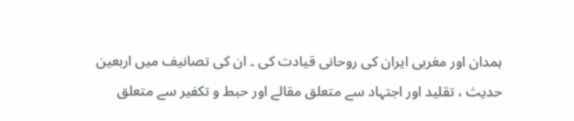ہمدان اور مغربی ایران کی روحانی قیادت کی ۔ ان کی تصانیف میں اربعین حدیث ، تقلید اور اجتہاد سے متعلق مقالے اور حبط و تکفیر سے متعلق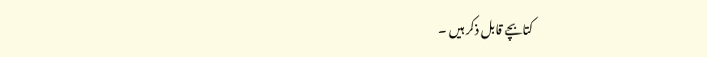کتابچے قابل ذکر ہیں ۔